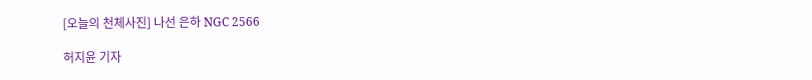[오늘의 천체사진] 나선 은하 NGC 2566

허지윤 기자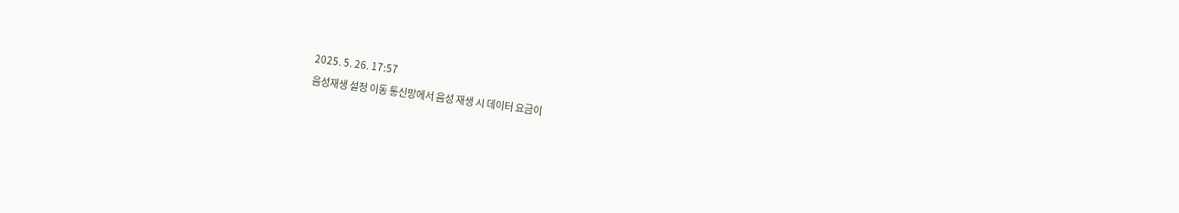2025. 5. 26. 17:57
음성재생 설정 이동 통신망에서 음성 재생 시 데이터 요금이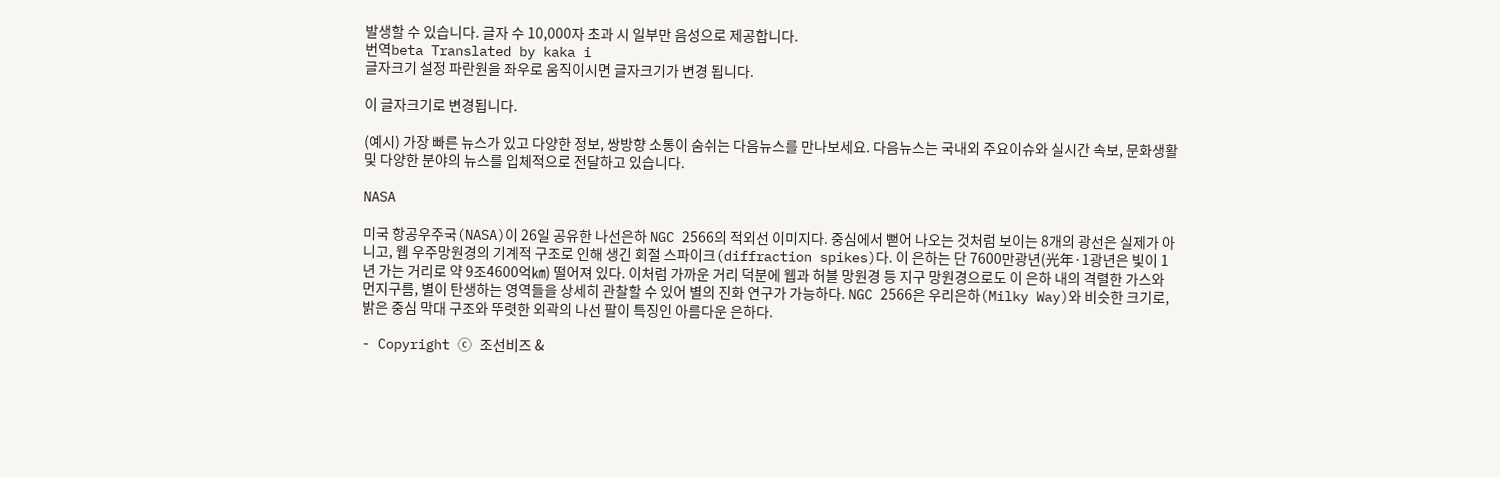발생할 수 있습니다. 글자 수 10,000자 초과 시 일부만 음성으로 제공합니다.
번역beta Translated by kaka i
글자크기 설정 파란원을 좌우로 움직이시면 글자크기가 변경 됩니다.

이 글자크기로 변경됩니다.

(예시) 가장 빠른 뉴스가 있고 다양한 정보, 쌍방향 소통이 숨쉬는 다음뉴스를 만나보세요. 다음뉴스는 국내외 주요이슈와 실시간 속보, 문화생활 및 다양한 분야의 뉴스를 입체적으로 전달하고 있습니다.

NASA

미국 항공우주국(NASA)이 26일 공유한 나선은하 NGC 2566의 적외선 이미지다. 중심에서 뻗어 나오는 것처럼 보이는 8개의 광선은 실제가 아니고, 웹 우주망원경의 기계적 구조로 인해 생긴 회절 스파이크(diffraction spikes)다. 이 은하는 단 7600만광년(光年·1광년은 빛이 1년 가는 거리로 약 9조4600억㎞) 떨어져 있다. 이처럼 가까운 거리 덕분에 웹과 허블 망원경 등 지구 망원경으로도 이 은하 내의 격렬한 가스와 먼지구름, 별이 탄생하는 영역들을 상세히 관찰할 수 있어 별의 진화 연구가 가능하다. NGC 2566은 우리은하(Milky Way)와 비슷한 크기로, 밝은 중심 막대 구조와 뚜렷한 외곽의 나선 팔이 특징인 아름다운 은하다.

- Copyright ⓒ 조선비즈 &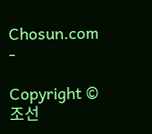Chosun.com -

Copyright © 조선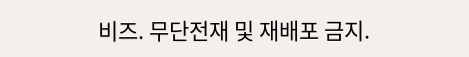비즈. 무단전재 및 재배포 금지.